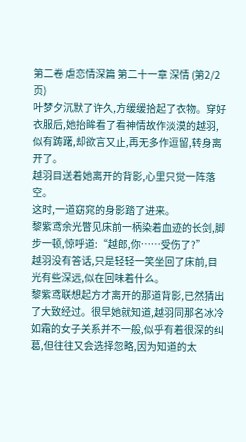第二卷 虐恋情深篇 第二十一章 深情 (第2/2页)
叶梦夕沉默了许久,方缓缓拾起了衣物。穿好衣服后,她抬眸看了看神情故作淡漠的越羽,似有踌躇,却欲言又止,再无多作逗留,转身离开了。
越羽目送着她离开的背影,心里只觉一阵落空。
这时,一道窈窕的身影踏了进来。
黎紫鸢余光瞥见床前一柄染着血迹的长剑,脚步一顿,惊呼道:“越郎,你……受伤了?”
越羽没有答话,只是轻轻一笑坐回了床前,目光有些深远,似在回味着什么。
黎紫鸢联想起方才离开的那道背影,已然猜出了大致经过。很早她就知道,越羽同那名冰冷如霜的女子关系并不一般,似乎有着很深的纠葛,但往往又会选择忽略,因为知道的太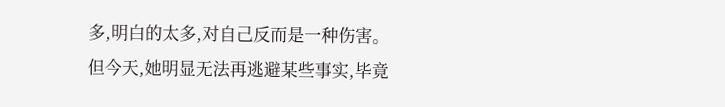多,明白的太多,对自己反而是一种伤害。
但今天,她明显无法再逃避某些事实,毕竟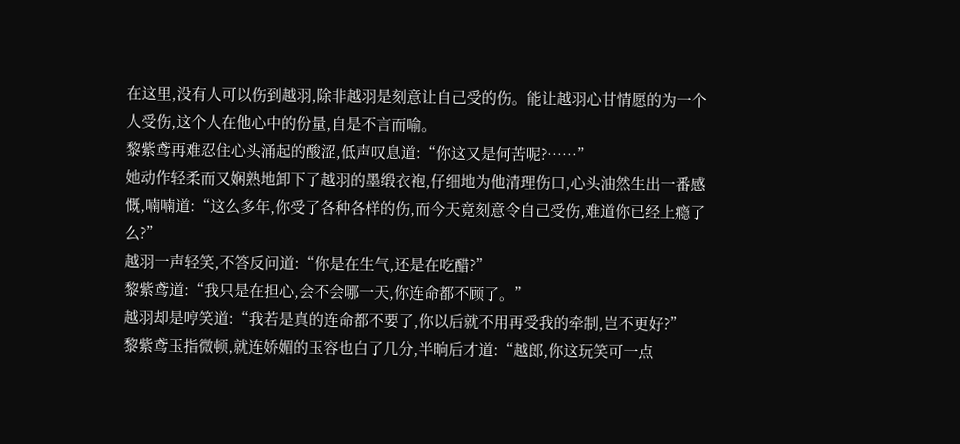在这里,没有人可以伤到越羽,除非越羽是刻意让自己受的伤。能让越羽心甘情愿的为一个人受伤,这个人在他心中的份量,自是不言而喻。
黎紫鸢再难忍住心头涌起的酸涩,低声叹息道:“你这又是何苦呢?……”
她动作轻柔而又娴熟地卸下了越羽的墨缎衣袍,仔细地为他清理伤口,心头油然生出一番感慨,喃喃道:“这么多年,你受了各种各样的伤,而今天竟刻意令自己受伤,难道你已经上瘾了么?”
越羽一声轻笑,不答反问道:“你是在生气,还是在吃醋?”
黎紫鸢道:“我只是在担心,会不会哪一天,你连命都不顾了。”
越羽却是哼笑道:“我若是真的连命都不要了,你以后就不用再受我的牵制,岂不更好?”
黎紫鸢玉指微顿,就连娇媚的玉容也白了几分,半晌后才道:“越郎,你这玩笑可一点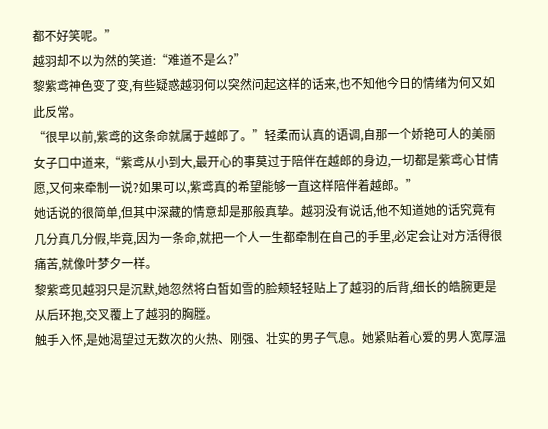都不好笑呢。”
越羽却不以为然的笑道:“难道不是么?”
黎紫鸢神色变了变,有些疑惑越羽何以突然问起这样的话来,也不知他今日的情绪为何又如此反常。
“很早以前,紫鸢的这条命就属于越郎了。”轻柔而认真的语调,自那一个娇艳可人的美丽女子口中道来,“紫鸢从小到大,最开心的事莫过于陪伴在越郎的身边,一切都是紫鸢心甘情愿,又何来牵制一说?如果可以,紫鸢真的希望能够一直这样陪伴着越郎。”
她话说的很简单,但其中深藏的情意却是那般真挚。越羽没有说话,他不知道她的话究竟有几分真几分假,毕竟,因为一条命,就把一个人一生都牵制在自己的手里,必定会让对方活得很痛苦,就像叶梦夕一样。
黎紫鸢见越羽只是沉默,她忽然将白皙如雪的脸颊轻轻贴上了越羽的后背,细长的皓腕更是从后环抱,交叉覆上了越羽的胸膛。
触手入怀,是她渴望过无数次的火热、刚强、壮实的男子气息。她紧贴着心爱的男人宽厚温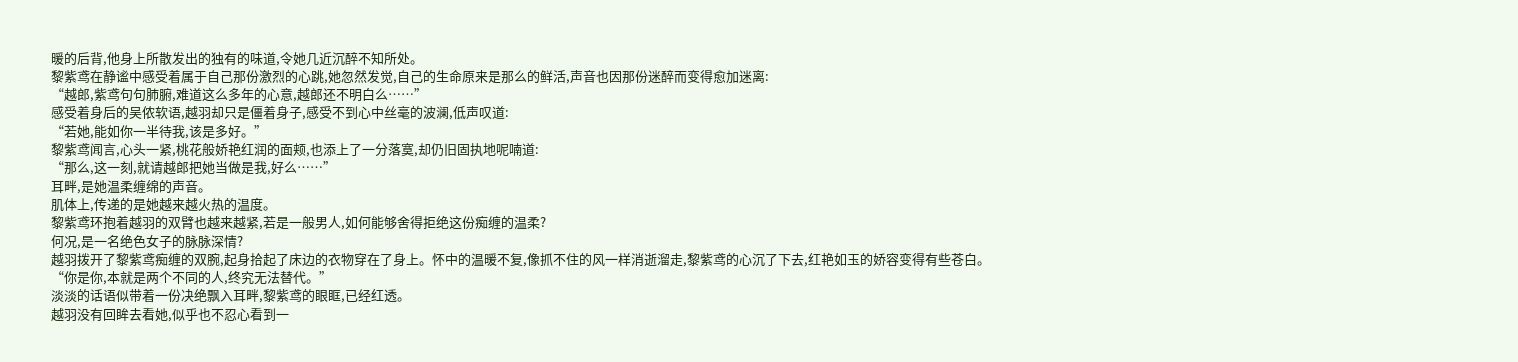暖的后背,他身上所散发出的独有的味道,令她几近沉醉不知所处。
黎紫鸢在静谧中感受着属于自己那份激烈的心跳,她忽然发觉,自己的生命原来是那么的鲜活,声音也因那份迷醉而变得愈加迷离:
“越郎,紫鸢句句肺腑,难道这么多年的心意,越郎还不明白么……”
感受着身后的吴侬软语,越羽却只是僵着身子,感受不到心中丝毫的波澜,低声叹道:
“若她,能如你一半待我,该是多好。”
黎紫鸢闻言,心头一紧,桃花般娇艳红润的面颊,也添上了一分落寞,却仍旧固执地呢喃道:
“那么,这一刻,就请越郎把她当做是我,好么……”
耳畔,是她温柔缠绵的声音。
肌体上,传递的是她越来越火热的温度。
黎紫鸢环抱着越羽的双臂也越来越紧,若是一般男人,如何能够舍得拒绝这份痴缠的温柔?
何况,是一名绝色女子的脉脉深情?
越羽拨开了黎紫鸢痴缠的双腕,起身拾起了床边的衣物穿在了身上。怀中的温暖不复,像抓不住的风一样消逝溜走,黎紫鸢的心沉了下去,红艳如玉的娇容变得有些苍白。
“你是你,本就是两个不同的人,终究无法替代。”
淡淡的话语似带着一份决绝飘入耳畔,黎紫鸢的眼眶,已经红透。
越羽没有回眸去看她,似乎也不忍心看到一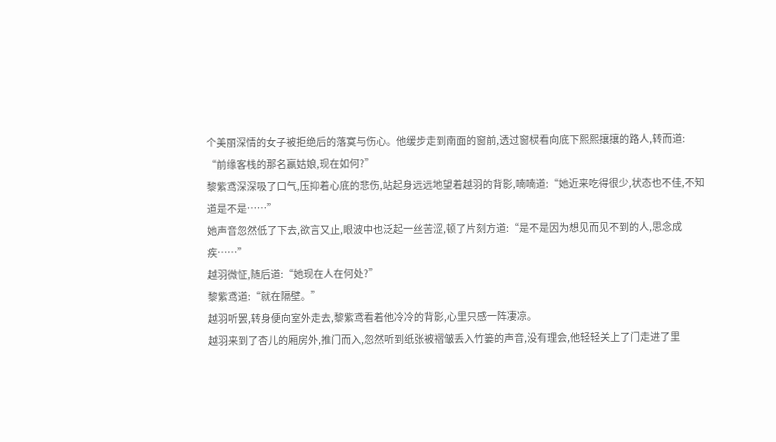个美丽深情的女子被拒绝后的落寞与伤心。他缓步走到南面的窗前,透过窗棂看向底下熙熙攘攘的路人,转而道:
“前缘客栈的那名嬴姑娘,现在如何?”
黎紫鸢深深吸了口气,压抑着心底的悲伤,站起身远远地望着越羽的背影,喃喃道:“她近来吃得很少,状态也不佳,不知道是不是……”
她声音忽然低了下去,欲言又止,眼波中也泛起一丝苦涩,顿了片刻方道:“是不是因为想见而见不到的人,思念成疾……”
越羽微怔,随后道:“她现在人在何处?”
黎紫鸢道:“就在隔壁。”
越羽听罢,转身便向室外走去,黎紫鸢看着他冷冷的背影,心里只感一阵凄凉。
越羽来到了杏儿的厢房外,推门而入,忽然听到纸张被褶皱丢入竹篓的声音,没有理会,他轻轻关上了门走进了里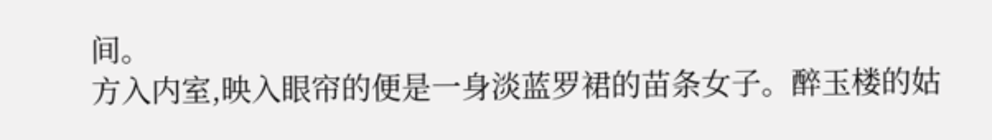间。
方入内室,映入眼帘的便是一身淡蓝罗裙的苗条女子。醉玉楼的姑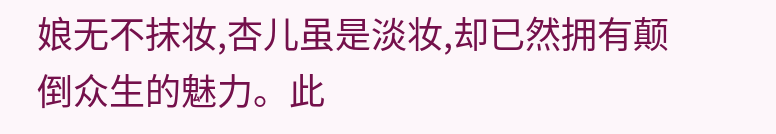娘无不抹妆,杏儿虽是淡妆,却已然拥有颠倒众生的魅力。此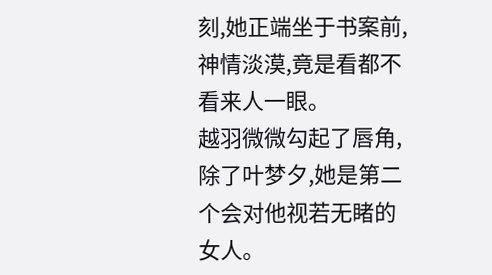刻,她正端坐于书案前,神情淡漠,竟是看都不看来人一眼。
越羽微微勾起了唇角,除了叶梦夕,她是第二个会对他视若无睹的女人。